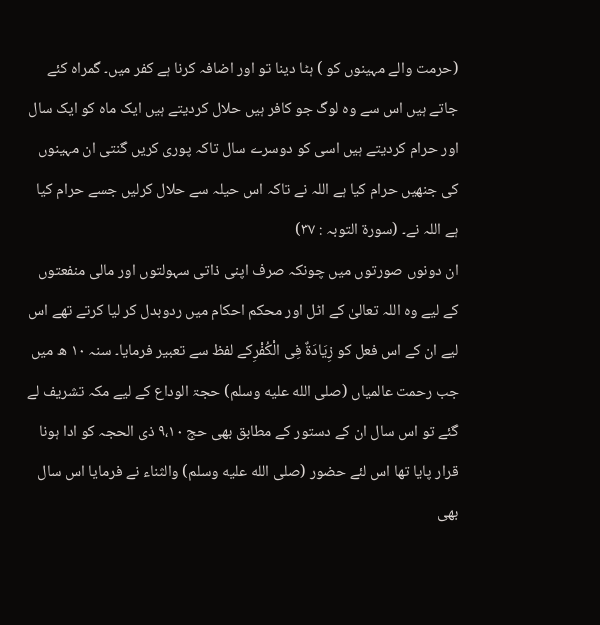(حرمت والے مہینوں کو ) ہٹا دینا تو اور اضافہ کرنا ہے کفر میں۔ گمراہ کئے جاتے ہیں اس سے وہ لوگ جو کافر ہیں حلال کردیتے ہیں ایک ماہ کو ایک سال اور حرام کردیتے ہیں اسی کو دوسرے سال تاکہ پوری کریں گنتی ان مہینوں کی جنھیں حرام کیا ہے اللہ نے تاکہ اس حیلہ سے حلال کرلیں جسے حرام کیا ہے اللہ نے۔ (سورۃ التوبہ : ۳۷)
ان دونوں صورتوں میں چونکہ صرف اپنی ذاتی سہولتوں اور مالی منفعتوں کے لیے وہ اللہ تعالیٰ کے اٹل اور محکم احکام میں ردوبدل کر لیا کرتے تھے اس لیے ان کے اس فعل کو زِیَادَةٌ فِی الْكُفْرِکے لفظ سے تعبیر فرمایا۔ سنہ ۱۰ ھ میں جب رحمت عالمیاں (صلى الله عليه وسلم) حجۃ الوداع کے لیے مکہ تشریف لے گئے تو اس سال ان کے دستور کے مطابق بھی حج ۹،۱۰ ذی الحجہ کو ادا ہونا قرار پایا تھا اس لئے حضور (صلى الله عليه وسلم) والثناء نے فرمایا اس سال بھی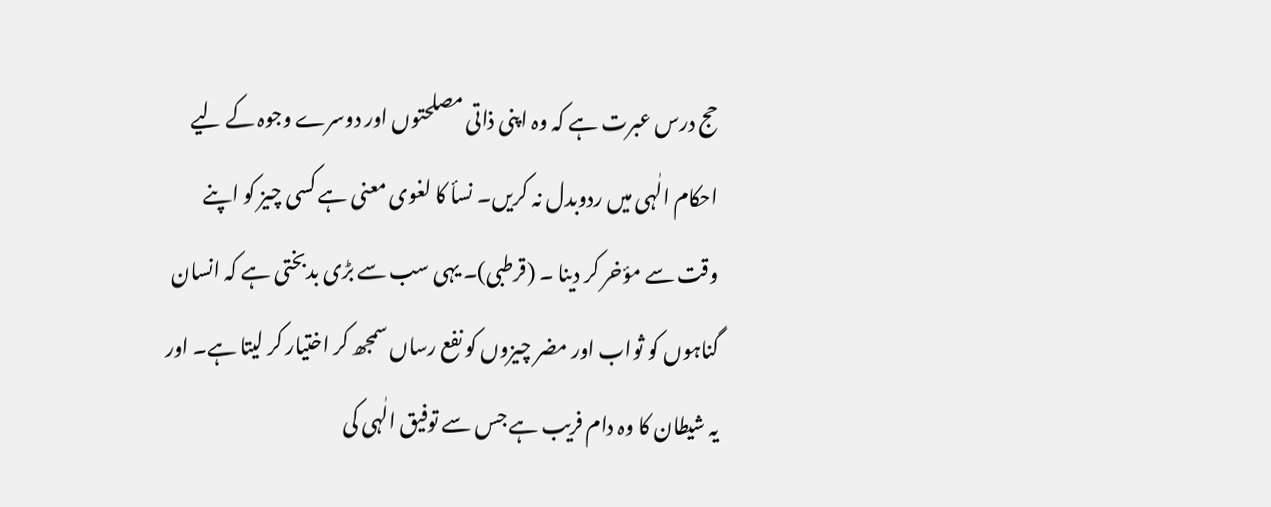حج درس عبرت ہے کہ وہ اپنی ذاتی مصلحتوں اور دوسرے وجوہ کے لیے احکام الٰہی میں ردوبدل نہ کریں۔ نسأ کا لغوی معنی ہے کسی چیز کو اپنے وقت سے مؤخر کر دینا ۔ (قرطبی)۔ یہی سب سے بڑی بدبختی ہے کہ انسان گناہوں کو ثواب اور مضر چیزوں کو نفع رساں سمجھ کر اختیار کر لیتا ہے۔ اور یہ شیطان کا وہ دام فریب ہے جس سے توفیق الٰہی کی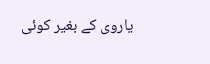یاروی کے بغیر کوئی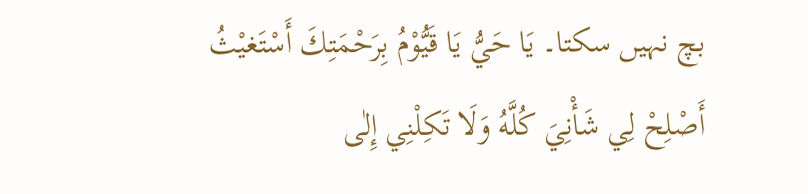بچ نہیں سکتا۔ يَا حَيُّ يَا قَيُّوْمُ بِرَحْمَتِكَ أَسْتَغيْثُ أَصْلِحْ لِي شَأْنِيَ كُلَّهُ وَلَا تَكِلْنِي إِلٰى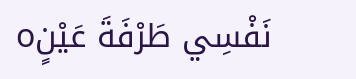نَفْسِي طَرْفَةَ عَيْنٍo